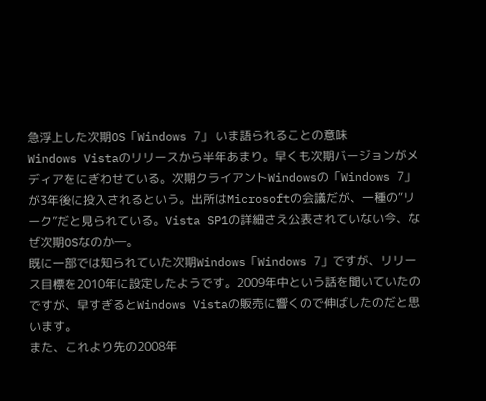急浮上した次期OS「Windows 7」 いま語られることの意味
Windows Vistaのリリースから半年あまり。早くも次期バージョンがメディアをにぎわせている。次期クライアントWindowsの「Windows 7」が3年後に投入されるという。出所はMicrosoftの会議だが、一種の“リーク”だと見られている。Vista SP1の詳細さえ公表されていない今、なぜ次期OSなのか―。
既に一部では知られていた次期Windows「Windows 7」ですが、リリース目標を2010年に設定したようです。2009年中という話を聞いていたのですが、早すぎるとWindows Vistaの販売に響くので伸ばしたのだと思います。
また、これより先の2008年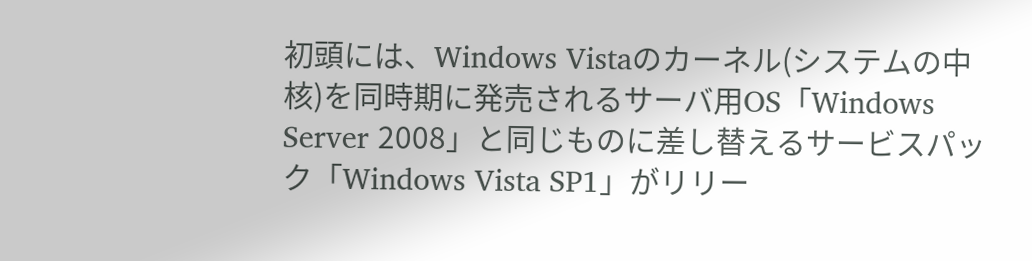初頭には、Windows Vistaのカーネル(システムの中核)を同時期に発売されるサーバ用OS「Windows Server 2008」と同じものに差し替えるサービスパック「Windows Vista SP1」がリリー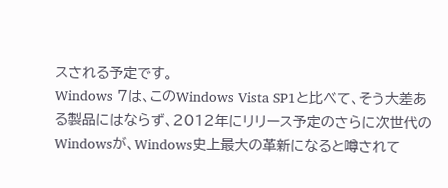スされる予定です。
Windows 7は、このWindows Vista SP1と比べて、そう大差ある製品にはならず、2012年にリリース予定のさらに次世代のWindowsが、Windows史上最大の革新になると噂されて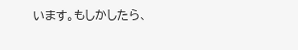います。もしかしたら、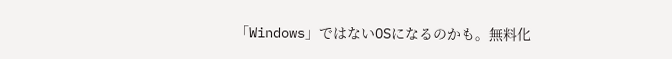「Windows」ではないOSになるのかも。無料化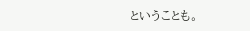ということも。